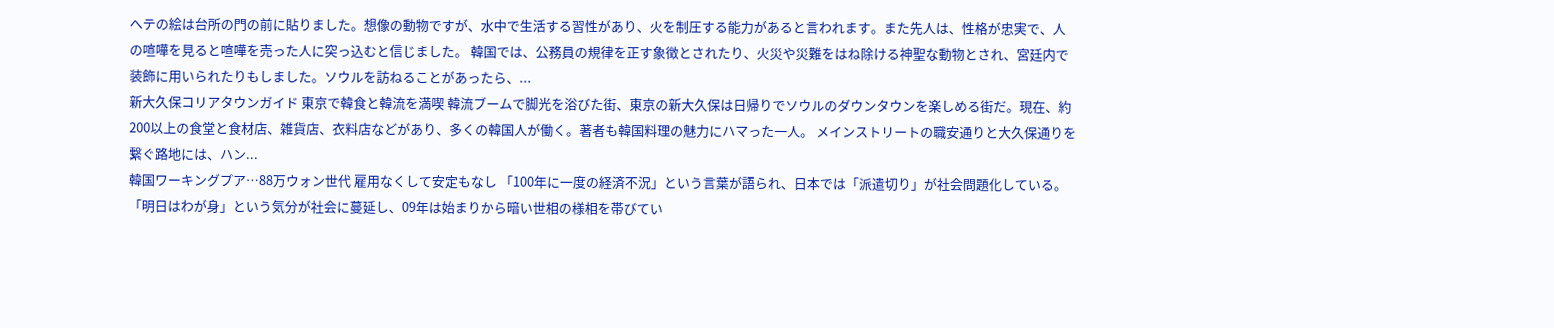へテの絵は台所の門の前に貼りました。想像の動物ですが、水中で生活する習性があり、火を制圧する能力があると言われます。また先人は、性格が忠実で、人の喧嘩を見ると喧嘩を売った人に突っ込むと信じました。 韓国では、公務員の規律を正す象徴とされたり、火災や災難をはね除ける神聖な動物とされ、宮廷内で装飾に用いられたりもしました。ソウルを訪ねることがあったら、...
新大久保コリアタウンガイド 東京で韓食と韓流を満喫 韓流ブームで脚光を浴びた街、東京の新大久保は日帰りでソウルのダウンタウンを楽しめる街だ。現在、約200以上の食堂と食材店、雑貨店、衣料店などがあり、多くの韓国人が働く。著者も韓国料理の魅力にハマった一人。 メインストリートの職安通りと大久保通りを繋ぐ路地には、ハン...
韓国ワーキングプア…88万ウォン世代 雇用なくして安定もなし 「100年に一度の経済不況」という言葉が語られ、日本では「派遣切り」が社会問題化している。「明日はわが身」という気分が社会に蔓延し、09年は始まりから暗い世相の様相を帯びてい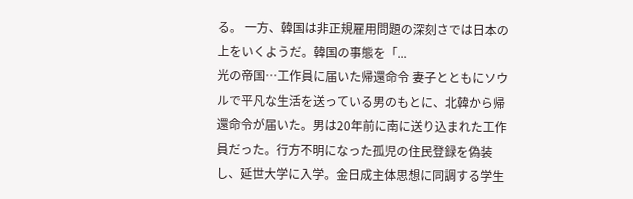る。 一方、韓国は非正規雇用問題の深刻さでは日本の上をいくようだ。韓国の事態を「...
光の帝国…工作員に届いた帰還命令 妻子とともにソウルで平凡な生活を送っている男のもとに、北韓から帰還命令が届いた。男は20年前に南に送り込まれた工作員だった。行方不明になった孤児の住民登録を偽装し、延世大学に入学。金日成主体思想に同調する学生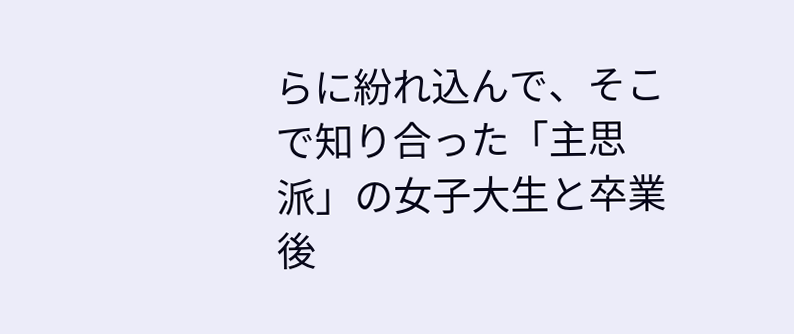らに紛れ込んで、そこで知り合った「主思派」の女子大生と卒業後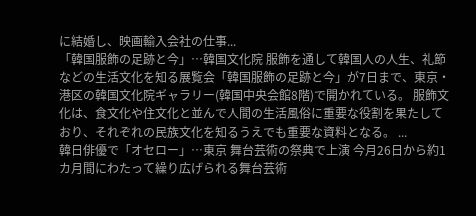に結婚し、映画輸入会社の仕事...
「韓国服飾の足跡と今」…韓国文化院 服飾を通して韓国人の人生、礼節などの生活文化を知る展覧会「韓国服飾の足跡と今」が7日まで、東京・港区の韓国文化院ギャラリー(韓国中央会館8階)で開かれている。 服飾文化は、食文化や住文化と並んで人間の生活風俗に重要な役割を果たしており、それぞれの民族文化を知るうえでも重要な資料となる。 ...
韓日俳優で「オセロー」…東京 舞台芸術の祭典で上演 今月26日から約1カ月間にわたって繰り広げられる舞台芸術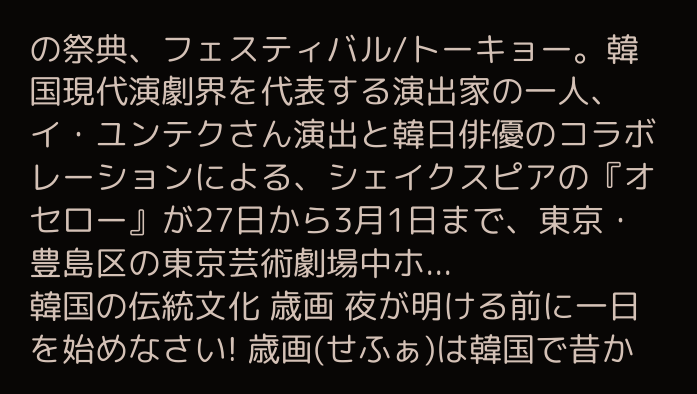の祭典、フェスティバル/トーキョー。韓国現代演劇界を代表する演出家の一人、イ・ユンテクさん演出と韓日俳優のコラボレーションによる、シェイクスピアの『オセロー』が27日から3月1日まで、東京・豊島区の東京芸術劇場中ホ...
韓国の伝統文化 歳画 夜が明ける前に一日を始めなさい! 歳画(せふぁ)は韓国で昔か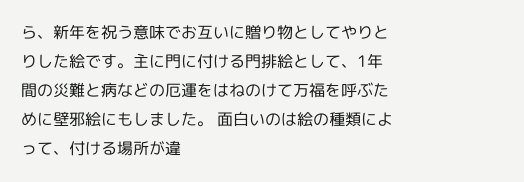ら、新年を祝う意味でお互いに贈り物としてやりとりした絵です。主に門に付ける門排絵として、1年間の災難と病などの厄運をはねのけて万福を呼ぶために壁邪絵にもしました。 面白いのは絵の種類によって、付ける場所が違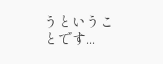うということです...